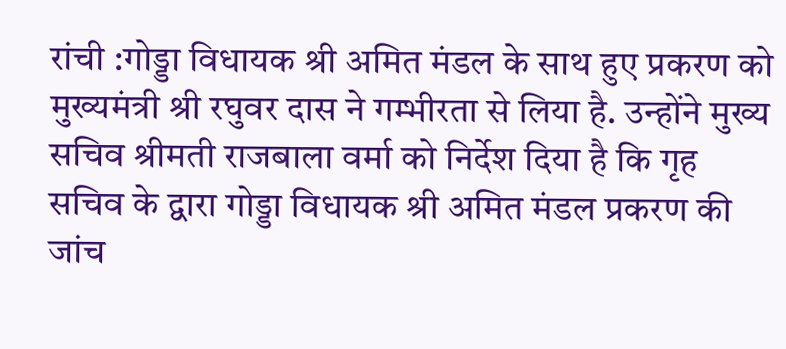रांची :गोड्डा विधायक श्री अमित मंडल के साथ हुए प्रकरण को मुख्यमंत्री श्री रघुवर दास ने गम्भीरता से लिया है. उन्होंने मुख्य सचिव श्रीमती राजबाला वर्मा को निर्देश दिया है कि गृह सचिव के द्वारा गोड्डा विधायक श्री अमित मंडल प्रकरण की जांच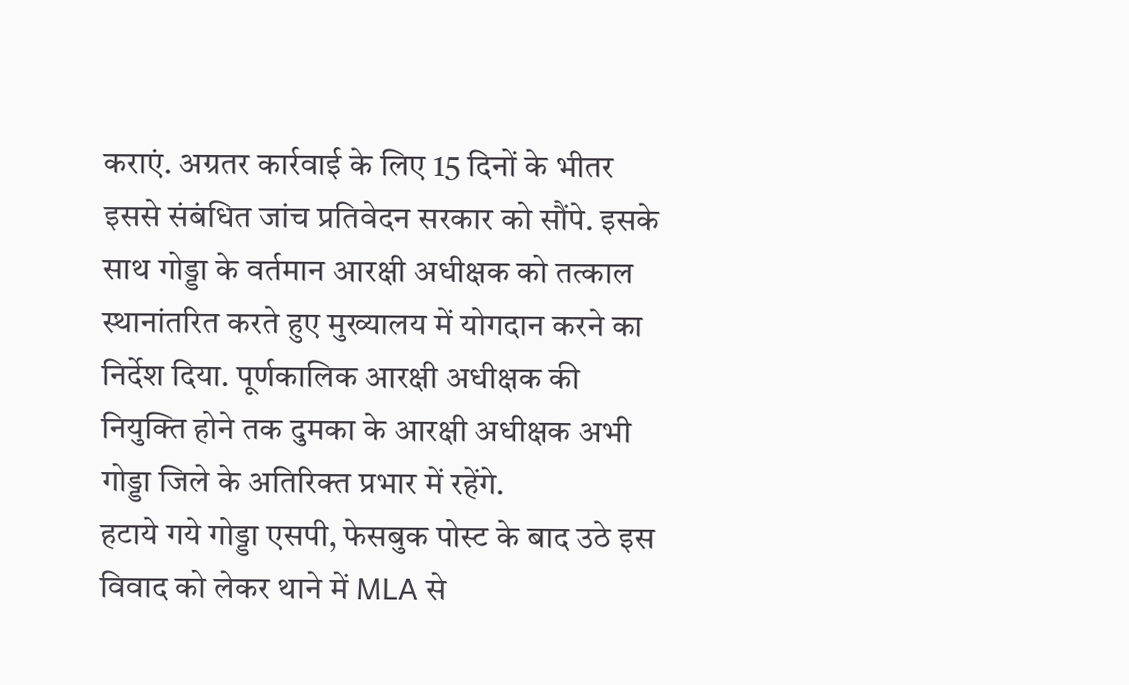कराएं. अग्रतर कार्रवाई के लिए 15 दिनों के भीतर इससे संबंधित जांच प्रतिवेदन सरकार को सौंपे. इसके साथ गोड्डा के वर्तमान आरक्षी अधीक्षक को तत्काल स्थानांतरित करते हुए मुख्यालय में योगदान करने का निर्देश दिया. पूर्णकालिक आरक्षी अधीक्षक की नियुक्ति होने तक दुमका के आरक्षी अधीक्षक अभी गोड्डा जिले के अतिरिक्त प्रभार में रहेंगे.
हटाये गये गोड्डा एसपी, फेसबुक पोस्ट के बाद उठे इस विवाद को लेकर थाने में MLA से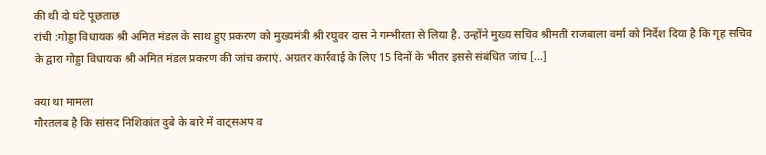की थी दो घंटे पूछताछ
रांची :गोड्डा विधायक श्री अमित मंडल के साथ हुए प्रकरण को मुख्यमंत्री श्री रघुवर दास ने गम्भीरता से लिया है. उन्होंने मुख्य सचिव श्रीमती राजबाला वर्मा को निर्देश दिया है कि गृह सचिव के द्वारा गोड्डा विधायक श्री अमित मंडल प्रकरण की जांच कराएं. अग्रतर कार्रवाई के लिए 15 दिनों के भीतर इससे संबंधित जांच […]

क्या था मामला
गौरतलब है कि सांसद निशिकांत दुबे के बारे में वाट्सअप व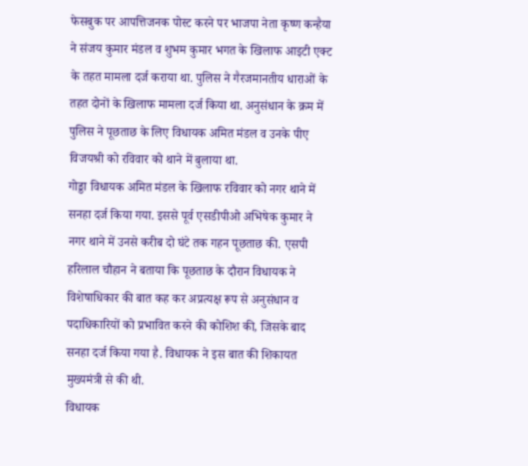फेसबुक पर आपत्तिजनक पोस्ट करने पर भाजपा नेता कृष्ण कन्हैया ने संजय कुमार मंडल व शुभम कुमार भगत के खिलाफ आइटी एक्ट के तहत मामला दर्ज कराया था. पुलिस ने गैरजमानतीय धाराओं के तहत दोनों के खिलाफ मामला दर्ज किया था. अनुसंधान के क्रम में पुलिस ने पूछताछ के लिए विधायक अमित मंडल व उनके पीए विजयश्री को रविवार को थाने में बुलाया था.
गोड्डा विधायक अमित मंडल के खिलाफ रविवार को नगर थाने में सनहा दर्ज किया गया. इससे पूर्व एसडीपीओ अभिषेक कुमार ने नगर थाने में उनसे करीब दो घंटे तक गहन पूछताछ की. एसपी हरिलाल चौहान ने बताया कि पूछताछ के दौरान विधायक ने विशेषाधिकार की बात कह कर अप्रत्यक्ष रूप से अनुसंधान व पदाधिकारियों को प्रभावित करने की कोशिश की, जिसके बाद सनहा दर्ज किया गया है. विधायक ने इस बात की शिकायत मुख्यमंत्री से की थी.
विधायक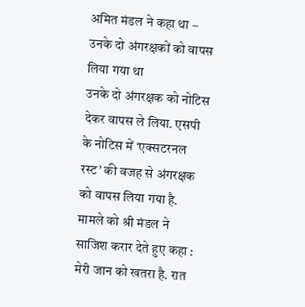अमित मंडल ने कहा था – उनके दो अंगरक्षकों को वापस लिया गया था
उनके दो अंगरक्षक को नोटिस देकर वापस ले लिया. एसपी के नोटिस में ‘एक्सटरनल रस्ट’ की वजह से अंगरक्षक को वापस लिया गया है. मामले को श्री मंडल ने साजिश करार देते हुए कहा : मेरी जान को खतरा है. रात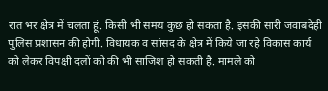रात भर क्षेत्र में चलता हूं. किसी भी समय कुछ हो सकता है. इसकी सारी जवाबदेही पुलिस प्रशासन की होगी. विधायक व सांसद के क्षेत्र में किये जा रहे विकास कार्य को लेकर विपक्षी दलों को की भी साजिश हो सकती है. मामले को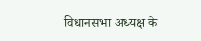विधानसभा अध्यक्ष के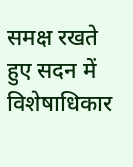समक्ष रखते हुए सदन में विशेषाधिकार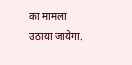का मामला उठाया जायेगा.